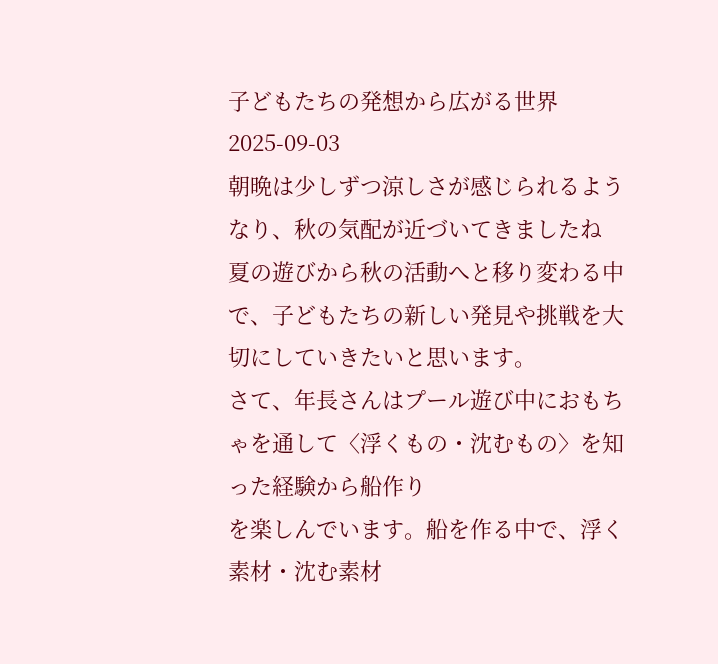子どもたちの発想から広がる世界
2025-09-03
朝晩は少しずつ涼しさが感じられるようなり、秋の気配が近づいてきましたね
夏の遊びから秋の活動へと移り変わる中で、子どもたちの新しい発見や挑戦を大切にしていきたいと思います。
さて、年長さんはプール遊び中におもちゃを通して〈浮くもの・沈むもの〉を知った経験から船作り
を楽しんでいます。船を作る中で、浮く素材・沈む素材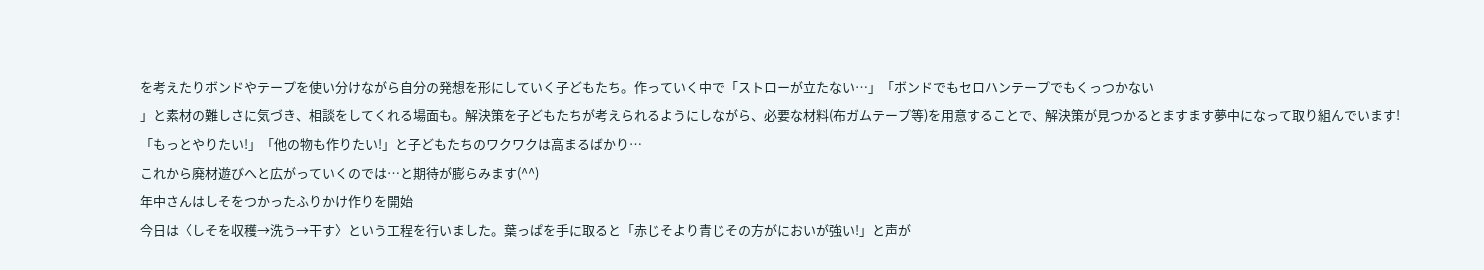を考えたりボンドやテープを使い分けながら自分の発想を形にしていく子どもたち。作っていく中で「ストローが立たない…」「ボンドでもセロハンテープでもくっつかない
」と素材の難しさに気づき、相談をしてくれる場面も。解決策を子どもたちが考えられるようにしながら、必要な材料(布ガムテープ等)を用意することで、解決策が見つかるとますます夢中になって取り組んでいます!
「もっとやりたい!」「他の物も作りたい!」と子どもたちのワクワクは高まるばかり…
これから廃材遊びへと広がっていくのでは…と期待が膨らみます(^^)
年中さんはしそをつかったふりかけ作りを開始
今日は〈しそを収穫→洗う→干す〉という工程を行いました。葉っぱを手に取ると「赤じそより青じその方がにおいが強い!」と声が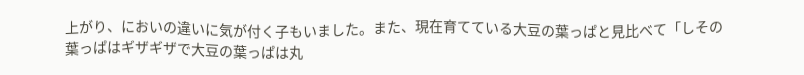上がり、においの違いに気が付く子もいました。また、現在育てている大豆の葉っぱと見比べて「しその葉っぱはギザギザで大豆の葉っぱは丸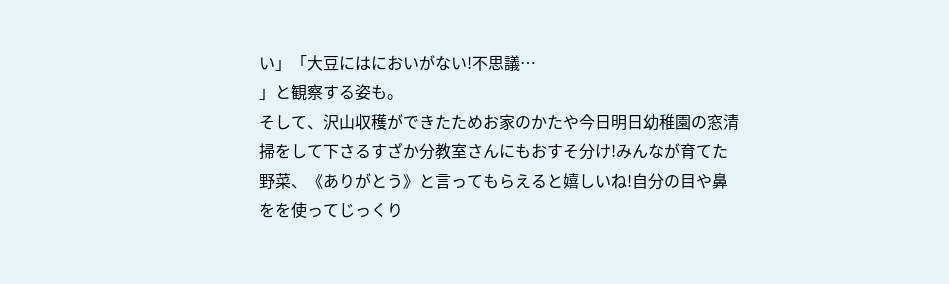い」「大豆にはにおいがない!不思議…
」と観察する姿も。
そして、沢山収穫ができたためお家のかたや今日明日幼稚園の窓清掃をして下さるすざか分教室さんにもおすそ分け!みんなが育てた野菜、《ありがとう》と言ってもらえると嬉しいね!自分の目や鼻をを使ってじっくり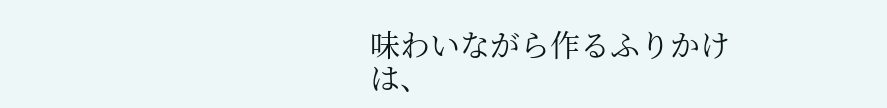味わいながら作るふりかけは、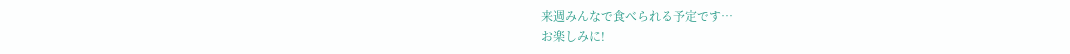来週みんなで食べられる予定です…
お楽しみに!